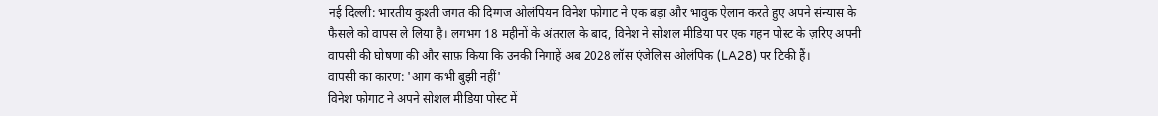नई दिल्ली: भारतीय कुश्ती जगत की दिग्गज ओलंपियन विनेश फोगाट ने एक बड़ा और भावुक ऐलान करते हुए अपने संन्यास के फैसले को वापस ले लिया है। लगभग 18 महीनों के अंतराल के बाद, विनेश ने सोशल मीडिया पर एक गहन पोस्ट के ज़रिए अपनी वापसी की घोषणा की और साफ़ किया कि उनकी निगाहें अब 2028 लॉस एंजेलिस ओलंपिक (LA28) पर टिकी हैं।
वापसी का कारण: 'आग कभी बुझी नहीं'
विनेश फोगाट ने अपने सोशल मीडिया पोस्ट में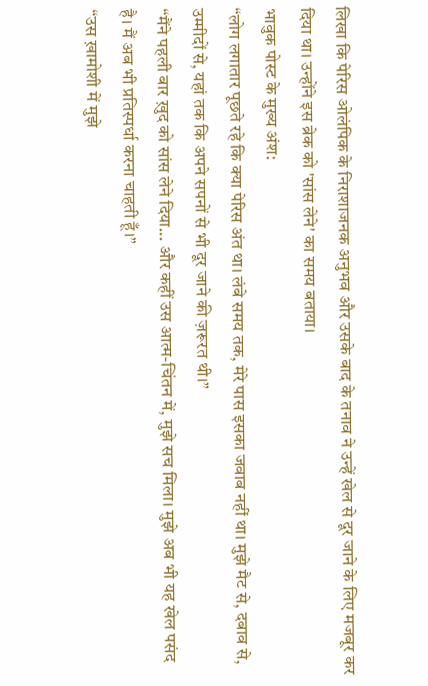लिखा कि पेरिस ओलंपिक के निराशाजनक अनुभव और उसके बाद के तनाव ने उन्हें खेल से दूर जाने के लिए मजबूर कर दिया था। उन्होंने इस ब्रेक को 'सांस लेने' का समय बताया।
भावुक पोस्ट के मुख्य अंश:
“लोग लगातार पूछते रहे कि क्या पेरिस अंत था। लंबे समय तक, मेरे पास इसका जवाब नहीं था। मुझे मैट से, दबाव से, उम्मीदों से, यहां तक कि अपने सपनों से भी दूर जाने की ज़रूरत थी।”
“मैंने पहली बार ख़ुद को सांस लेने दिया... और कहीं उस आत्म-चिंतन में, मुझे सच मिला। मुझे अब भी यह खेल पसंद है। मैं अब भी प्रतिस्पर्धा करना चाहती हूँ।”
“उस ख़ामोशी में मुझे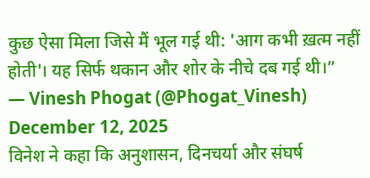कुछ ऐसा मिला जिसे मैं भूल गई थी: 'आग कभी ख़त्म नहीं होती'। यह सिर्फ थकान और शोर के नीचे दब गई थी।”
— Vinesh Phogat (@Phogat_Vinesh) December 12, 2025
विनेश ने कहा कि अनुशासन, दिनचर्या और संघर्ष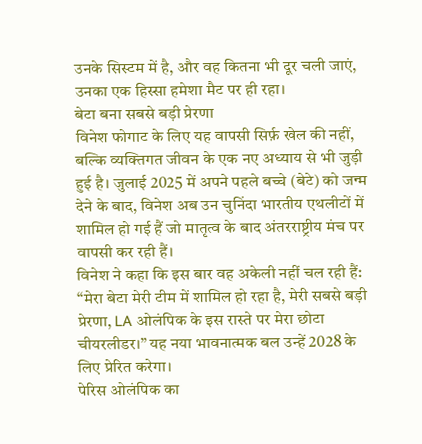उनके सिस्टम में है, और वह कितना भी दूर चली जाएं, उनका एक हिस्सा हमेशा मैट पर ही रहा।
बेटा बना सबसे बड़ी प्रेरणा
विनेश फोगाट के लिए यह वापसी सिर्फ़ खेल की नहीं, बल्कि व्यक्तिगत जीवन के एक नए अध्याय से भी जुड़ी हुई है। जुलाई 2025 में अपने पहले बच्चे (बेटे) को जन्म देने के बाद, विनेश अब उन चुनिंदा भारतीय एथलीटों में शामिल हो गई हैं जो मातृत्व के बाद अंतरराष्ट्रीय मंच पर वापसी कर रही हैं।
विनेश ने कहा कि इस बार वह अकेली नहीं चल रही हैं: “मेरा बेटा मेरी टीम में शामिल हो रहा है, मेरी सबसे बड़ी प्रेरणा, LA ओलंपिक के इस रास्ते पर मेरा छोटा चीयरलीडर।” यह नया भावनात्मक बल उन्हें 2028 के लिए प्रेरित करेगा।
पेरिस ओलंपिक का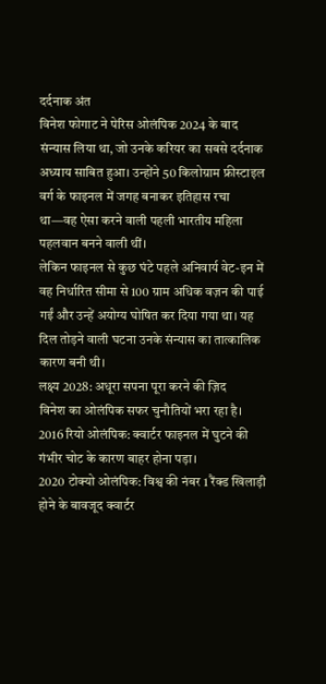दर्दनाक अंत
विनेश फोगाट ने पेरिस ओलंपिक 2024 के बाद संन्यास लिया था, जो उनके करियर का सबसे दर्दनाक अध्याय साबित हुआ। उन्होंने 50 किलोग्राम फ्रीस्टाइल वर्ग के फाइनल में जगह बनाकर इतिहास रचा था—वह ऐसा करने वाली पहली भारतीय महिला पहलवान बनने वाली थीं।
लेकिन फाइनल से कुछ घंटे पहले अनिवार्य वेट-इन में वह निर्धारित सीमा से 100 ग्राम अधिक वज़न की पाई गईं और उन्हें अयोग्य घोषित कर दिया गया था। यह दिल तोड़ने वाली घटना उनके संन्यास का तात्कालिक कारण बनी थी।
लक्ष्य 2028: अधूरा सपना पूरा करने की ज़िद
विनेश का ओलंपिक सफर चुनौतियों भरा रहा है।
2016 रियो ओलंपिक: क्वार्टर फाइनल में घुटने की गंभीर चोट के कारण बाहर होना पड़ा।
2020 टोक्यो ओलंपिक: विश्व की नंबर 1 रैंक्ड खिलाड़ी होने के बावजूद क्वार्टर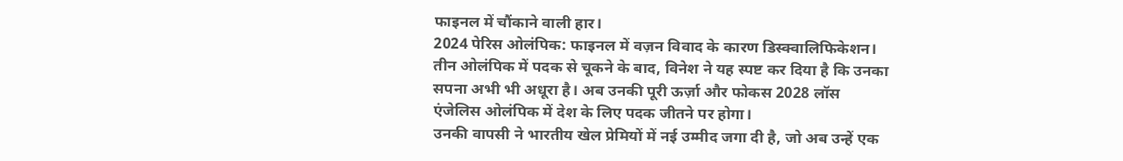फाइनल में चौंकाने वाली हार।
2024 पेरिस ओलंपिक: फाइनल में वज़न विवाद के कारण डिस्क्वालिफिकेशन।
तीन ओलंपिक में पदक से चूकने के बाद, विनेश ने यह स्पष्ट कर दिया है कि उनका सपना अभी भी अधूरा है। अब उनकी पूरी ऊर्ज़ा और फोकस 2028 लॉस एंजेलिस ओलंपिक में देश के लिए पदक जीतने पर होगा।
उनकी वापसी ने भारतीय खेल प्रेमियों में नई उम्मीद जगा दी है, जो अब उन्हें एक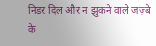निडर दिल और न झुकने वाले जज़्बे के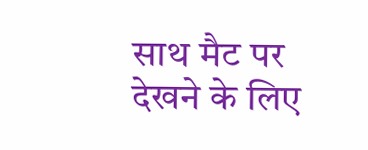साथ मैट पर देखने के लिए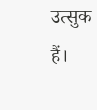उत्सुक हैं।